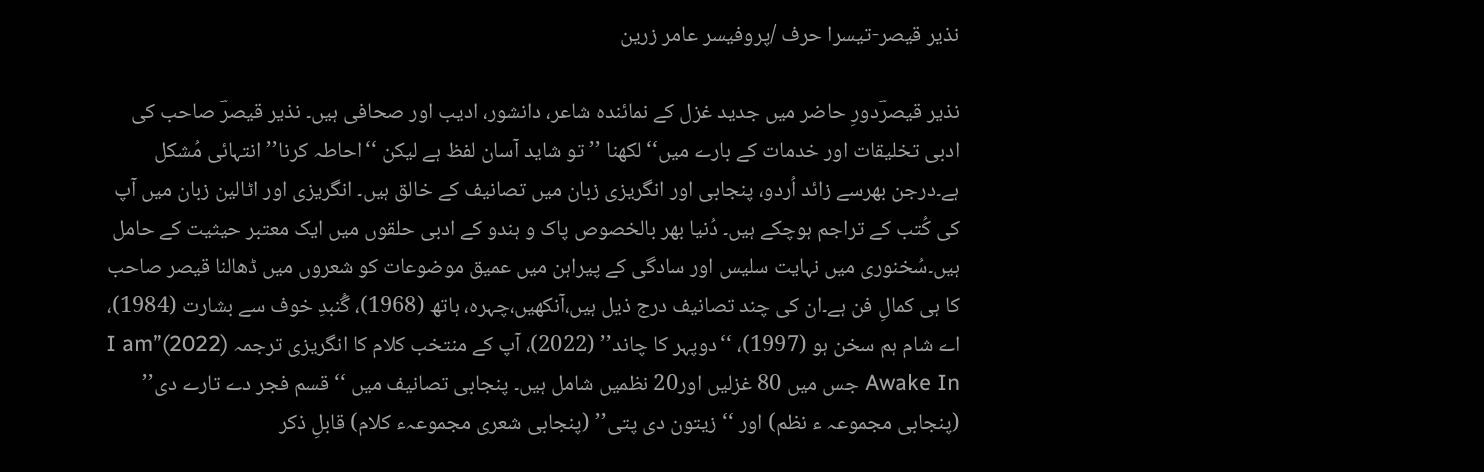نذیر قیصر-تیسرا حرف /پروفیسر عامر زرین

نذیر قیصرؔدورِ حاضر میں جدید غزل کے نمائندہ شاعر، دانشور، ادیب اور صحافی ہیں۔ نذیر قیصرؔ صاحب کی ادبی تخلیقات اور خدمات کے بارے میں‘‘ لکھنا ’’تو شاید آسان لفظ ہے لیکن ‘‘احاطہ کرنا’’ انتہائی مُشکل ہے۔درجن بھرسے زائد اُردو، پنجابی اور انگریزی زبان میں تصانیف کے خالق ہیں۔ انگریزی اور اٹالین زبان میں آپ کی کُتب کے تراجم ہوچکے ہیں۔ دُنیا بھر بالخصوص پاک و ہندو کے ادبی حلقوں میں ایک معتبر حیثیت کے حامل ہیں۔سُخنوری میں نہایت سلیس اور سادگی کے پیراہن میں عمیق موضوعات کو شعروں میں ڈھالنا قیصر صاحب کا ہی کمالِ فن ہے۔ان کی چند تصانیف درج ذیل ہیں،آنکھیں،چہرہ، ہاتھ (1968)، گُنبدِ خوف سے بشارت (1984)، اے شام ہم سخن ہو (1997)، ‘‘دوپہر کا چاند’’ (2022)، آپ کے منتخب کلام کا انگریزی ترجمہ (2022)”I am Awake In جس میں 80 غزلیں اور20 نظمیں شامل ہیں۔ پنجابی تصانیف میں ‘‘ قسم فجر دے تارے دی’’ (پنجابی مجموعہ ء نظم) اور ‘‘ زیتون دی پتی’’ (پنجابی شعری مجموعہء کلام) قابلِ ذکر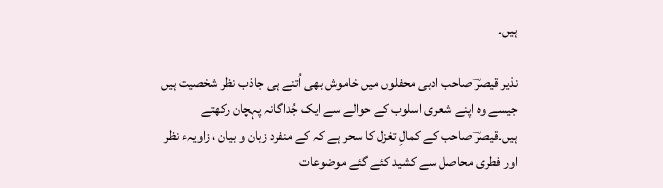ہیں۔

نذیر قیصرؔ صاحب ادبی محفلوں میں خاموش بھی اُتنے ہی جاذب نظر شخصیت ہیں جیسے وہ اپنے شعری اسلوب کے حوالے سے ایک جُداگانہ پہچان رکھتے ہیں۔قیصرؔ صاحب کے کمالِ تغزل کا سحر ہے کہ کے منفرد زبان و بیان ، زاویہء نظر اور فطری محاصل سے کشید کئے گئے موضوعات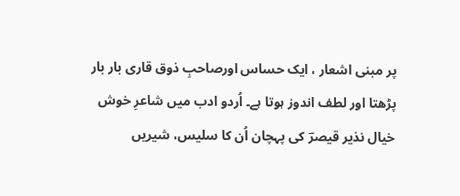پر مبنی اشعار ، ایک حساس اورصاحبِ ذوق قاری بار بار پڑھتا اور لطف اندوز ہوتا ہے۔ اُردو ادب میں شاعرِ خوش خیال نذیر قیصرؔ کی پہچان اُن کا سلیس، شیریں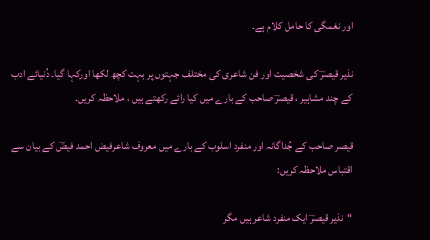اور نغمگی کا حامل کلام ہے۔

نذیر قیصرؔ کی شخصیت اور فن شاعری کی مختلف جہتوں پر بہت کچھ لکھا اورکہا گیا۔ دُنیائے ادب کے چند مشاہیر ، قیصرؔ صاحب کے بارے میں کیا رائے رکھتے ہیں ، ملاحظہ کریں۔

قیصر صاحب کے جُداگانہ اور منفرد اسلوب کے بارے میں معروف شاعرفیض احمد فیضؔ کے بیان سے اقتباس ملاحظہ کریں:

“نذیر قیصرؔ ایک منفرد شاعر ہیں مگر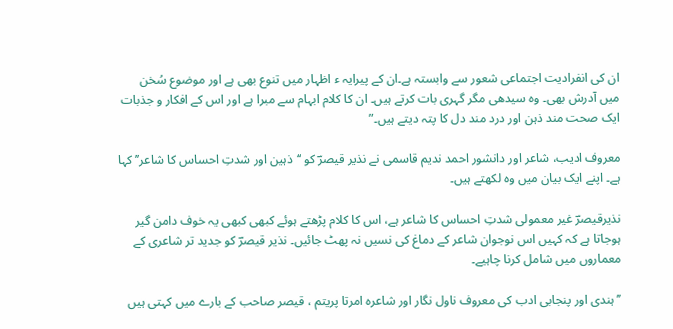ان کی انفرادیت اجتماعی شعور سے وابستہ ہے۔ان کے پیرایہ ء اظہار میں تنوع بھی ہے اور موضوع سُخن میں آدرش بھی۔ وہ سیدھی مگر گہری بات کرتے ہیں۔ ان کا کلام ابہام سے مبرا ہے اور اس کے افکار و جذبات ایک صحت مند ذہن اور درد مند دل کا پتہ دیتے ہیں۔”

معروف ادیب، شاعر اور دانشور احمد ندیم قاسمی نے نذیر قیصرؔ کو ‘‘ذہین اور شدتِ احساس کا شاعر’’ کہا ہے۔ اپنے ایک بیان میں وہ لکھتے ہیں۔

نذیرقیصرؔ غیر معمولی شدتِ احساس کا شاعر ہے، اس کا کلام پڑھتے ہوئے کبھی کبھی یہ خوف دامن گیر ہوجاتا ہے کہ کہیں اس نوجوان شاعر کے دماغ کی نسیں نہ پھٹ جائیں۔ نذیر قیصرؔ کو جدید تر شاعری کے معماروں میں شامل کرنا چاہیے۔

’’ ہندی اور پنجابی ادب کی معروف ناول نگار اور شاعرہ امرتا پریتم ، قیصر صاحب کے بارے میں کہتی ہیں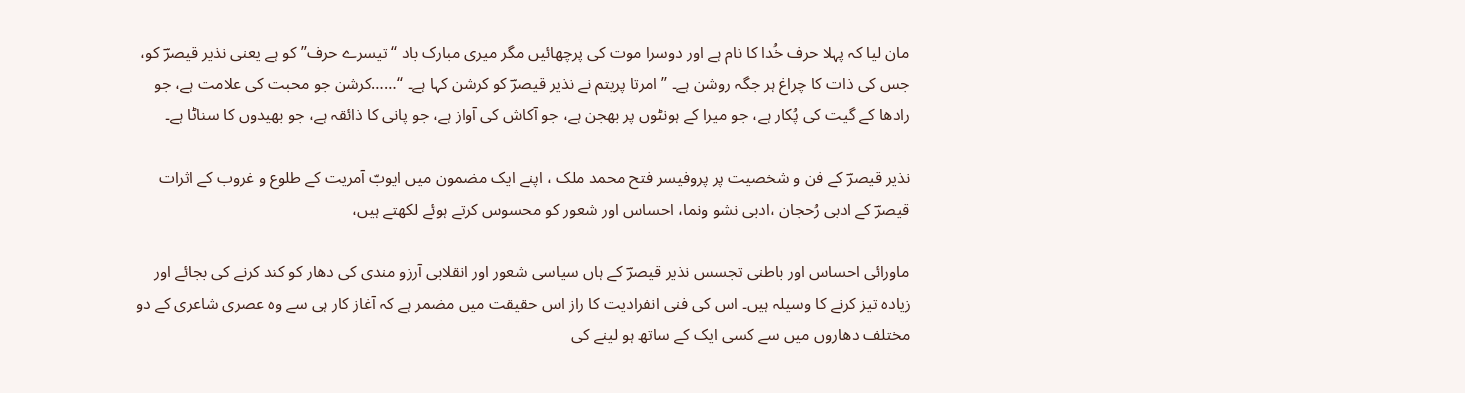مان لیا کہ پہلا حرف خُدا کا نام ہے اور دوسرا موت کی پرچھائیں مگر میری مبارک باد ‘‘تیسرے حرف’’ کو ہے یعنی نذیر قیصرؔ کو، جس کی ذات کا چراغ ہر جگہ روشن ہے۔ ’’ امرتا پریتم نے نذیر قیصرؔ کو کرشن کہا ہے۔ ‘‘……کرشن جو محبت کی علامت ہے، جو رادھا کے گیت کی پُکار ہے، جو میرا کے ہونٹوں پر بھجن ہے، جو آکاش کی آواز ہے، جو پانی کا ذائقہ ہے، جو بھیدوں کا سناٹا ہے۔

نذیر قیصرؔ کے فن و شخصیت پر پروفیسر فتح محمد ملک ، اپنے ایک مضمون میں ایوبّ آمریت کے طلوع و غروب کے اثرات قیصرؔ کے ادبی رُحجان ،ادبی نشو ونما، احساس اور شعور کو محسوس کرتے ہوئے لکھتے ہیں،

ماورائی احساس اور باطنی تجسس نذیر قیصرؔ کے ہاں سیاسی شعور اور انقلابی آرزو مندی کی دھار کو کند کرنے کی بجائے اور زیادہ تیز کرنے کا وسیلہ ہیں۔ اس کی فنی انفرادیت کا راز اس حقیقت میں مضمر ہے کہ آغاز کار ہی سے وہ عصری شاعری کے دو مختلف دھاروں میں سے کسی ایک کے ساتھ ہو لینے کی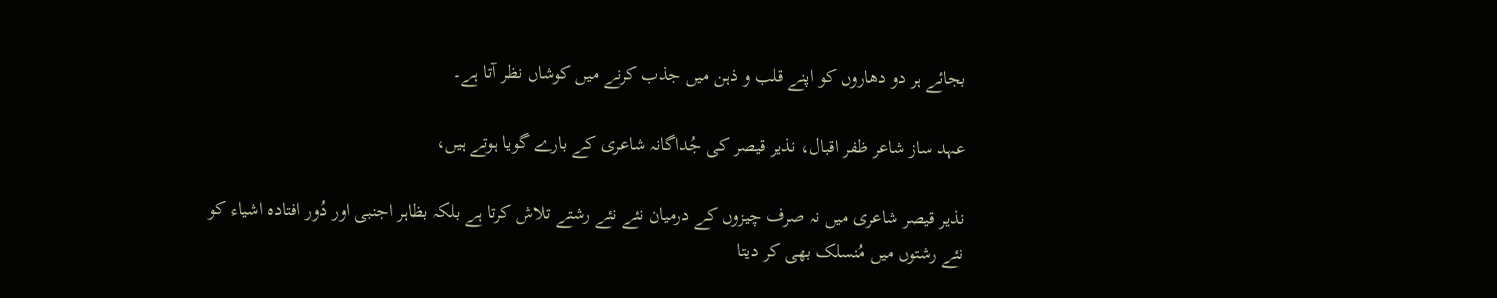بجائے ہر دو دھاروں کو اپنے قلب و ذہن میں جذب کرنے میں کوشاں نظر آتا ہے۔

عہد ساز شاعر ظفر اقبال، نذیر قیصر کی جُداگانہ شاعری کے بارے گویا ہوتے ہیں،

نذیر قیصر شاعری میں نہ صرف چیزوں کے درمیان نئے نئے رشتے تلاش کرتا ہے بلکہ بظاہر اجنبی اور دُور افتادہ اشیاء کو نئے رشتوں میں مُنسلک بھی کر دیتا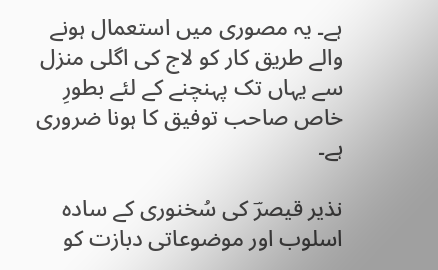ہے۔ یہ مصوری میں استعمال ہونے والے طریق کار کو لاج کی اگلی منزل سے یہاں تک پہنچنے کے لئے بطورِ خاص صاحب توفیق کا ہونا ضروری ہے۔

نذیر قیصرؔ کی سُخنوری کے سادہ اسلوب اور موضوعاتی دبازت کو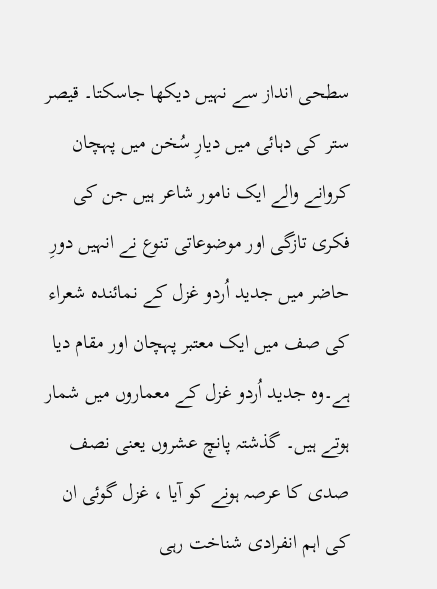سطحی انداز سے نہیں دیکھا جاسکتا۔ قیصر ستر کی دہائی میں دیارِ سُخن میں پہچان کروانے والے ایک نامور شاعر ہیں جن کی فکری تازگی اور موضوعاتی تنوع نے انہیں دورِ حاضر میں جدید اُردو غزل کے نمائندہ شعراء کی صف میں ایک معتبر پہچان اور مقام دیا ہے۔وہ جدید اُردو غزل کے معماروں میں شمار ہوتے ہیں۔ گذشتہ پانچ عشروں یعنی نصف صدی کا عرصہ ہونے کو آیا ، غزل گوئی ان کی اہم انفرادی شناخت رہی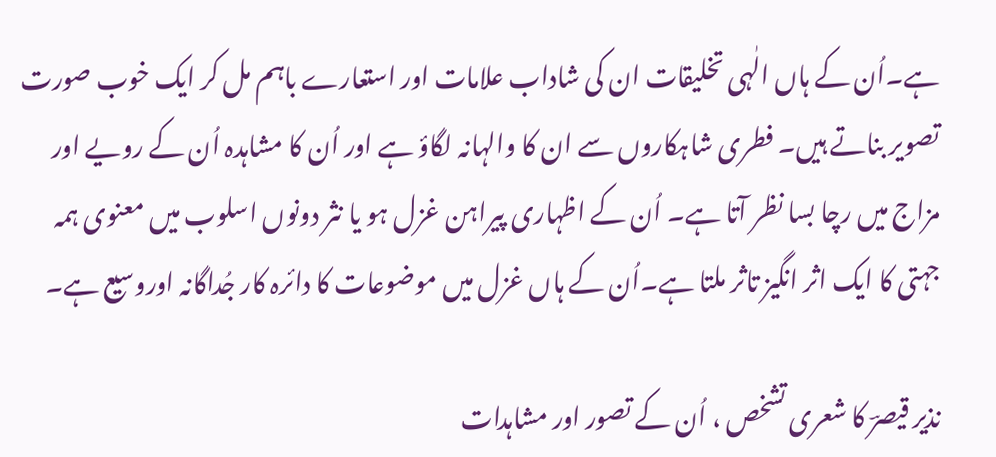ہے۔اُن کے ہاں الٰہی تخلیقات ان کی شاداب علامات اور استعارے باہم مل کر ایک خوب صورت تصویر بناتے ہیں۔ فطری شاہکاروں سے ان کا والہانہ لگاؤ ہے اور اُن کا مشاہدہ اُن کے رویے اور مزاج میں رچا بسا نظر آتا ہے۔ اُن کے اظہاری پیراہن غزل ہو یا نثر دونوں اسلوب میں معنوی ہمہ جہتی کا ایک اثر انگیز تاثر ملتا ہے۔اُن کے ہاں غزل میں موضوعات کا دائرہ کار جُداگانہ اوروسیع ہے۔

نذیر قیصرؔ کا شعری تشخص ، اُن کے تصور اور مشاہدات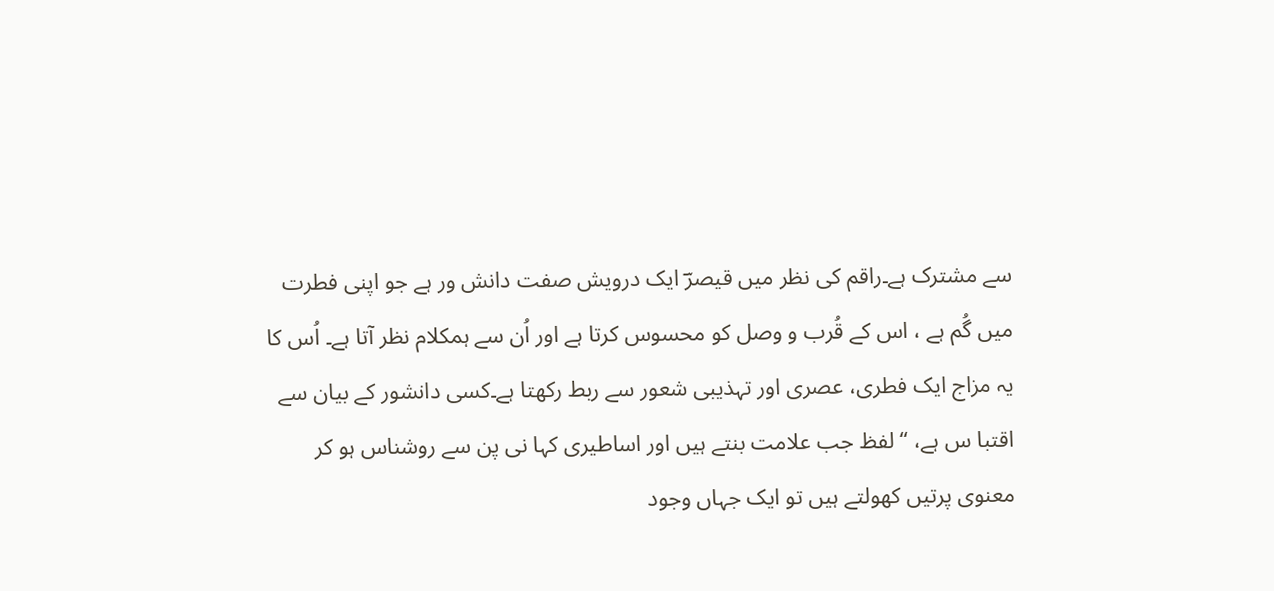سے مشترک ہے۔راقم کی نظر میں قیصرؔ ایک درویش صفت دانش ور ہے جو اپنی فطرت میں گُم ہے ، اس کے قُرب و وصل کو محسوس کرتا ہے اور اُن سے ہمکلام نظر آتا ہے۔ اُس کا یہ مزاج ایک فطری، عصری اور تہذیبی شعور سے ربط رکھتا ہے۔کسی دانشور کے بیان سے اقتبا س ہے، ‘‘ لفظ جب علامت بنتے ہیں اور اساطیری کہا نی پن سے روشناس ہو کر معنوی پرتیں کھولتے ہیں تو ایک جہاں وجود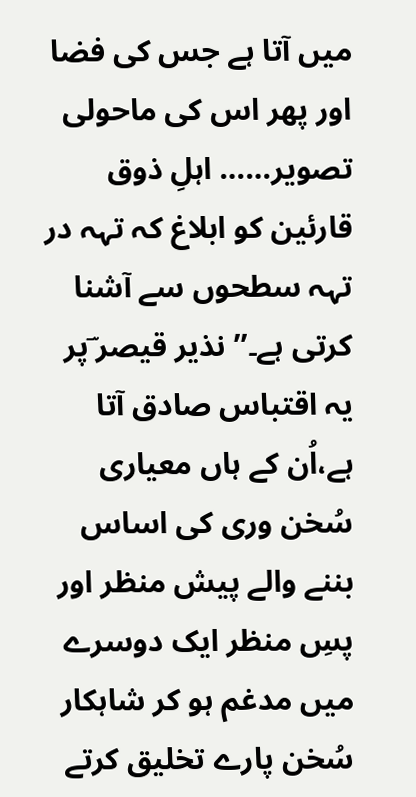میں آتا ہے جس کی فضا اور پھر اس کی ماحولی تصویر…… اہلِ ذوق قارئین کو ابلاغ کہ تہہ در تہہ سطحوں سے آشنا کرتی ہے۔’’ نذیر قیصر ؔپر یہ اقتباس صادق آتا ہے،اُن کے ہاں معیاری سُخن وری کی اساس بننے والے پیش منظر اور پسِ منظر ایک دوسرے میں مدغم ہو کر شاہکار سُخن پارے تخلیق کرتے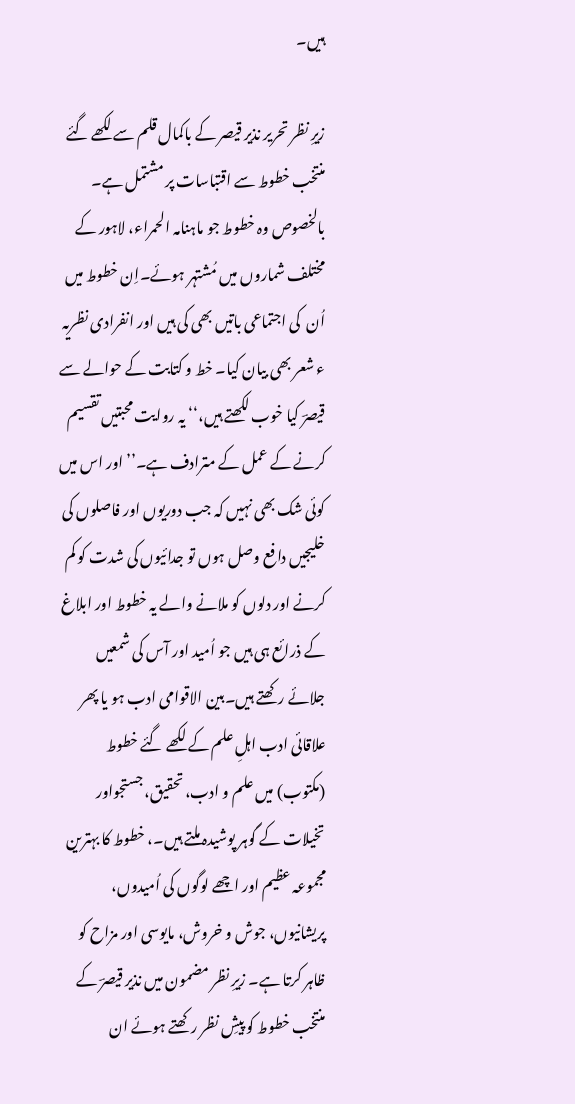ہیں۔

زیرِ نظر تحریر نذیر قیصر کے باکمال قلم سے لکھے گئے منتخب خطوط سے اقتباسات پر مشتمل ہے۔ بالخصوص وہ خطوط جو ماہنامہ الحمراء، لاہور کے مختلف شماروں میں مُشتہر ہوئے۔اِن خطوط میں اُن  کی اجتماعی باتیں بھی کی ہیں اور انفرادی نظریہ ء شعر بھی بیان کیا۔ خط و کتابت کے حوالے سے قیصرؔ کیا خوب لکھتے ہیں،‘‘ یہ روایت محبتیں تقسیم کرنے کے عمل کے مترادف ہے۔’’ اور اس میں کوئی شک بھی نہیں کہ جب دوریوں اور فاصلوں کی خلیجیں دافع وصل ہوں تو جدائیوں کی شدت کو کم کرنے اور دلوں کو ملانے والے یہ خطوط اور ابلاغ کے ذرائع ہی ہیں جو اُمید اور آس کی شمعیں جلائے رکھتے ہیں۔بین الاقوامی ادب ہو یا پھر علاقائی ادب اہلِ علم کے لکھے گئے خطوط (مکتوب) میں علم و ادب، تحقیق، جستجواور تخیلات کے گوہر پوشیدہ ملتے ہیں۔، خطوط کا بہترین مجموعہ عظیم اور اچھے لوگوں کی اُمیدوں، پریشانیوں، جوش و خروش، مایوسی اور مزاح کو ظاہر کرتا ہے۔ زیرِ نظر مضمون میں نذیر قیصرؔ کے منتخب خطوط کو پیشِ نظر رکھتے ہوئے ان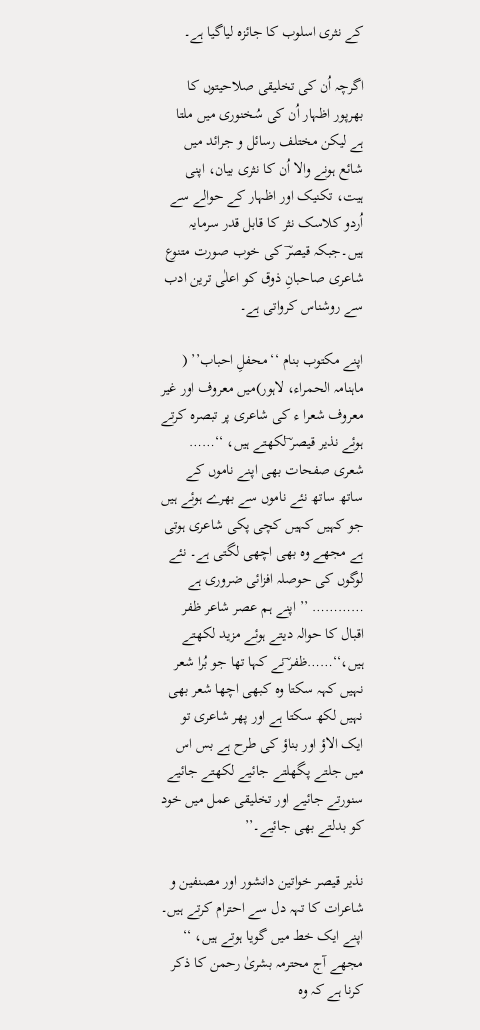کے نثری اسلوب کا جائزہ لیاگیا ہے۔

اگرچہ اُن کی تخلیقی صلاحیتوں کا بھرپور اظہار اُن کی سُخنوری میں ملتا ہے لیکن مختلف رسائل و جرائد میں شائع ہونے والا اُن کا نثری بیان، اپنی ہیت، تکنیک اور اظہار کے حوالے سے اُردو کلاسک نثر کا قابل قدر سرمایہ ہیں۔جبکہ قیصرؔ کی خوب صورت متنوع شاعری صاحبانِ ذوق کو اعلٰی ترین ادب سے روشناس کرواتی ہے۔

اپنے مکتوب بنام ‘‘محفلِ احباب’’ ( ماہنامہ الحمراء، لاہور)میں معروف اور غیر معروف شعرا ء کی شاعری پر تبصرہ کرتے ہوئے نذیر قیصر ؔلکھتے ہیں، ‘‘…… شعری صفحات بھی اپنے ناموں کے ساتھ ساتھ نئے ناموں سے بھرے ہوئے ہیں جو کہیں کہیں کچی پکی شاعری ہوتی ہے مجھے وہ بھی اچھی لگتی ہے۔ نئے لوگوں کی حوصلہ افزائی ضروری ہے ………… ’’ اپنے ہم عصر شاعر ظفر اقبال کا حوالہ دیتے ہوئے مزید لکھتے ہیں،‘‘……ظفر ؔنے کہا تھا جو بُرا شعر نہیں کہہ سکتا وہ کبھی اچھا شعر بھی نہیں لکھ سکتا ہے اور پھر شاعری تو ایک الاؤ اور بناؤ کی طرح ہے بس اس میں جلتے پگھلتے جائیے لکھتے جائیے سنورتے جائیے اور تخلیقی عمل میں خود کو بدلتے بھی جائیے۔’’

نذیر قیصر خواتین دانشور اور مصنفین و شاعرات کا تہہ دل سے احترام کرتے ہیں۔ اپنے ایک خط میں گویا ہوتے ہیں، ‘‘ مجھے آج محترمہ بشریٰ رحمن کا ذکر کرنا ہے کہ وہ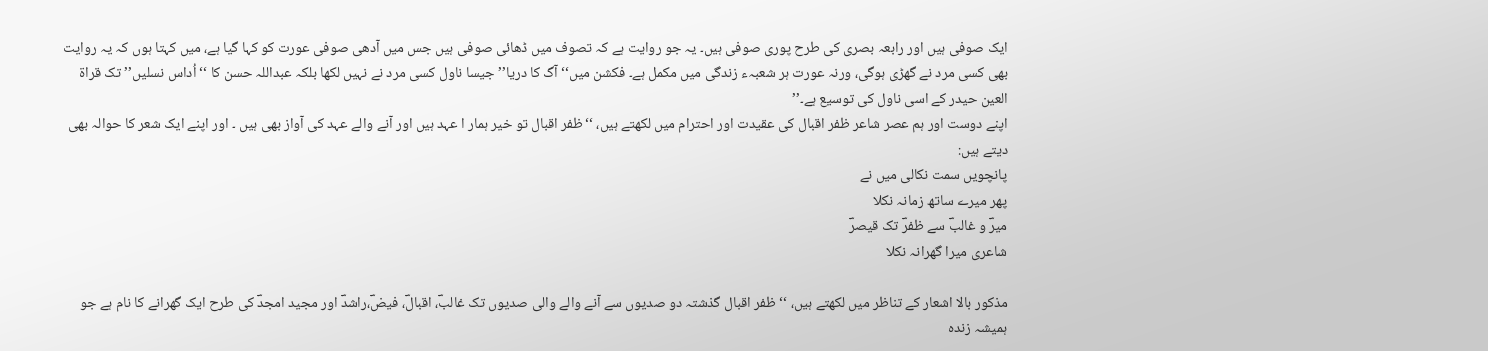ایک صوفی ہیں اور رابعہ بصری کی طرح پوری صوفی ہیں۔ یہ جو روایت ہے کہ تصوف میں ڈھائی صوفی ہیں جس میں آدھی صوفی عورت کو کہا گیا ہے، میں کہتا ہوں کہ یہ روایت بھی کسی مرد نے گھڑی ہوگی، ورنہ عورت ہر شعبہء زندگی میں مکمل ہے۔ فکشن میں‘‘ آگ کا دریا’’ جیسا ناول کسی مرد نے نہیں لکھا بلکہ عبداللہ حسن کا ‘‘اُداس نسلیں’’ تک قراۃ العین حیدر کے اسی ناول کی توسیع ہے۔’’
اپنے دوست اور ہم عصر شاعر ظفر اقبال کی عقیدت اور احترام میں لکھتے ہیں، ‘‘ظفر اقبال تو خیر ہمار ا عہد ہیں اور آنے والے عہد کی آواز بھی ہیں ۔ اور اپنے ایک شعر کا حوالہ بھی دیتے ہیں:
پانچویں سمت نکالی میں نے
پھر میرے ساتھ زمانہ نکلا
میرؔ و غالبؔ سے ظفرؔ تک قیصرؔ
شاعری میرا گھرانہ نکلا

مذکور بالا اشعار کے تناظر میں لکھتے ہیں، ‘‘ ظفر اقبال گذشتہ دو صدیوں سے آنے والے والی صدیوں تک غالبؔ، اقبالؔ، فیضؔ،راشدؔ اور مجید امجدؔ کی طرح ایک گھرانے کا نام ہے جو ہمیشہ زندہ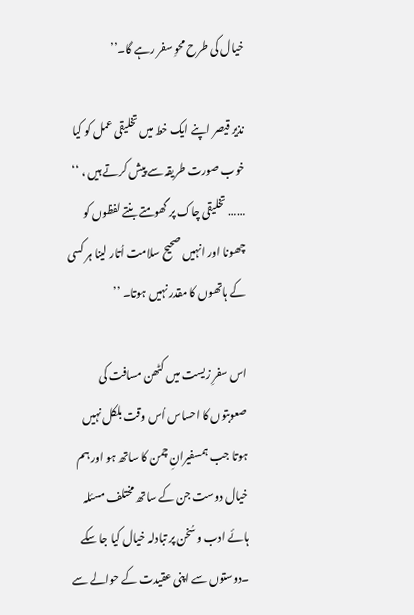خیال کی طرح محوِ سفر رہے گا۔’’

نذیر قیصر اپنے ایک خط میں تخلیقی عمل کو کیا خوب صورت طریقہ سے پیش کرتے ہیں ، ‘‘ …… تخلیقی چاک پر گھومتے بنتے لفظوں کو چھونا اور انہیں صحیح سلامت اُتار لینا ہر کسی کے ہاتھوں کا مقدر نہیں ہوتا۔ ’’

اس سفرِ زیست میں کٹھن مسافت کی صعوبتوں کا احساس اُس وقت بلکل نہیں ہوتا جب ہمسفیرانِ چمن کا ساتھ ہو اور ہم خیال دوست جن کے ساتھ مختلف مسئلہ ہائے ادب و سُخن پر تبادلہ خیال کیا جا سکے ۔دوستوں سے اپنی عقیدت کے حوالے سے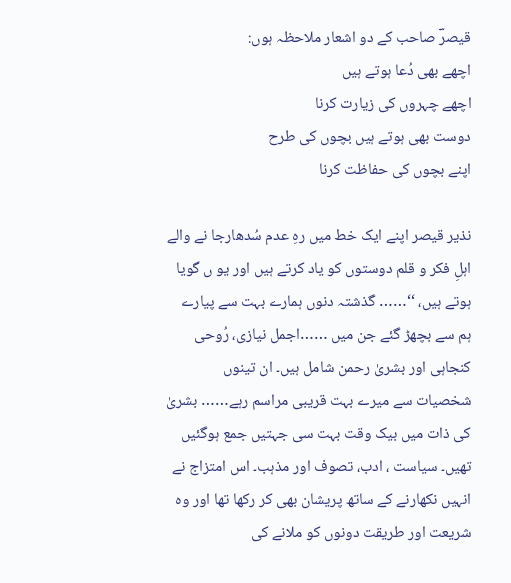قیصرؔ صاحب کے دو اشعار ملاحظہ ہوں:
اچھے بھی دُعا ہوتے ہیں
اچھے چہروں کی زیارت کرنا
دوست بھی ہوتے ہیں بچوں کی طرح
اپنے بچوں کی حفاظت کرنا

نذیر قیصر اپنے ایک خط میں رہِ عدم سُدھارجا نے والے اہلِ فکر و قلم دوستوں کو یاد کرتے ہیں اور یو ں گویا ہوتے ہیں، ‘‘…… گذشتہ دنوں ہمارے بہت سے پیارے ہم سے بچھڑ گئے جن میں ……اجمل نیازی، رُوحی کنجاہی اور بشریٰ رحمن شامل ہیں۔ ان تینوں شخصیات سے میرے بہت قریبی مراسم رہے…… بشریٰ کی ذات میں بیک وقت بہت سی جہتیں جمع ہوگئیں تھیں۔ سیاست ، ادب، تصوف اور مذہب۔ اس امتزاج نے انہیں نکھارنے کے ساتھ پریشان بھی کر رکھا تھا اور وہ شریعت اور طریقت دونوں کو ملانے کی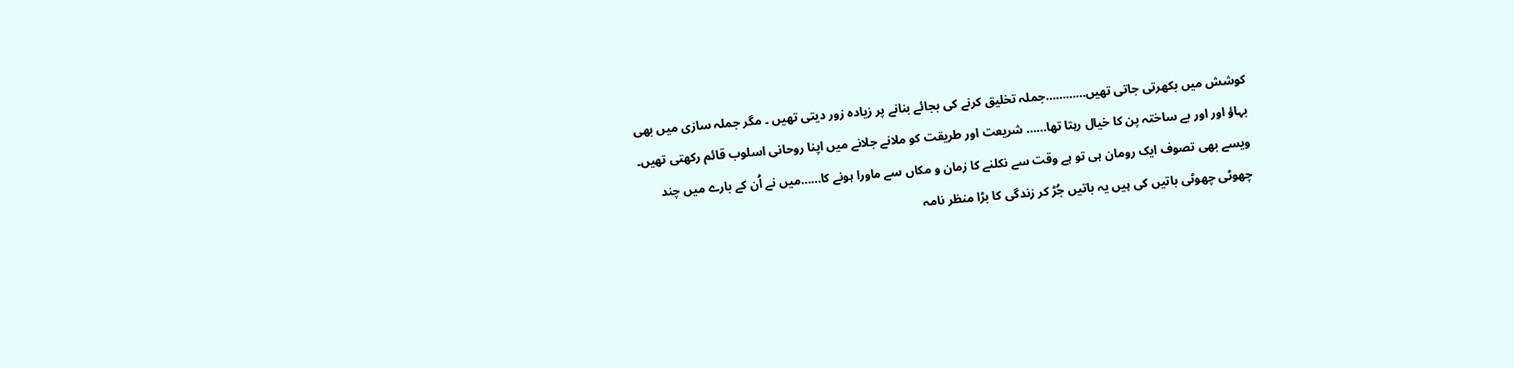کوشش میں بکھرتی جاتی تھیں…………جملہ تخلیق کرنے کی بجائے بنانے پر زیادہ زور دیتی تھیں ۔ مگر جملہ سازی میں بھی بہاؤ اور اور بے ساختہ پن کا خیال رہتا تھا…… شریعت اور طریقت کو ملانے جلانے میں اپنا روحانی اسلوب قائم رکھتی تھیں۔ ویسے بھی تصوف ایک رومان ہی تو ہے وقت سے نکلنے کا زمان و مکاں سے ماورا ہونے کا……میں نے اُن کے بارے میں چند چھوٹی چھوٹی باتیں کی ہیں یہ باتیں جُڑ کر زندگی کا بڑا منظر نامہ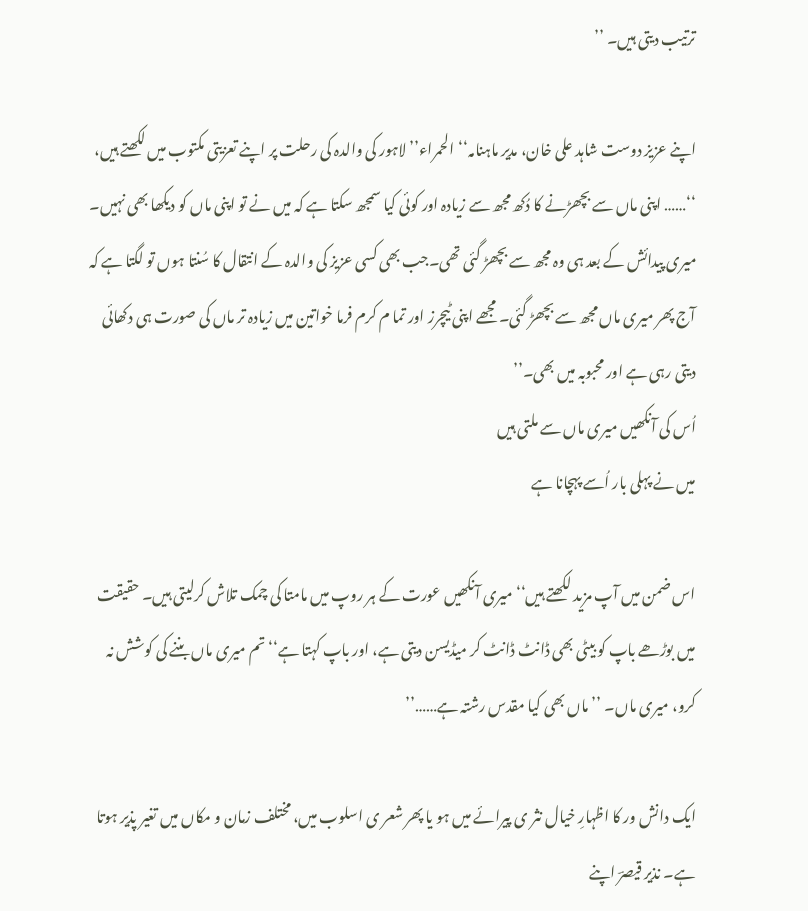ترتیب دیتی ہیں۔ ’’

اپنے عزیز دوست شاہد علی خان، مدیر ماہنامہ‘‘الحمراء’’ لاہور کی والدہ کی رحلت پر اپنے تعزیتی مکتوب میں لکھتے ہیں، ‘‘…… اپنی ماں سے بچھڑنے کا دُکھ مجھ سے زیادہ اور کوئی کیا سمجھ سکتا ہے کہ میں نے تو اپنی ماں کو دیکھا بھی نہیں۔ میری پیدائش کے بعد ہی وہ مجھ سے بچھڑ گئی تھی۔جب بھی کسی عزیز کی والدہ کے انتقال کا سُنتا ہوں تو لگتا ہے کہ آج پھر میری ماں مجھ سے بچھڑ گئی۔ مجھے اپنی ٹیچرز اور تما م کرم فرما خواتین میں زیادہ تر ماں کی صورت ہی دکھائی دیتی رہی ہے اور محبوبہ میں بھی۔’’
اُس کی آنکھیں میری ماں سے ملتی ہیں
میں نے پہلی بار اُسے پہچانا ہے

اس ضمن میں آپ مزید لکھتے ہیں‘‘میری آنکھیں عورت کے ہر روپ میں مامتا کی چمک تلاش کرلیتی ہیں۔ حقیقت میں بوڑھے باپ کو بیٹی بھی ڈانٹ ڈانٹ کر میڈیسن دیتی ہے، اور باپ کہتا ہے‘‘ تم میری ماں بننے کی کوشش نہ کرو، میری ماں۔ ’’ ماں بھی کیا مقدس رشتہ ہے……’’

ایک دانش ور کا اظہارِ خیال نثر ی پیرائے میں ہو یا پھر شعر ی اسلوب میں، مختلف زمان و مکاں میں تغیر پذیر ہوتا ہے۔ نذیر قیصرؔ اپنے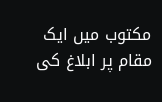مکتوب میں ایک مقام پر ابلاغ کی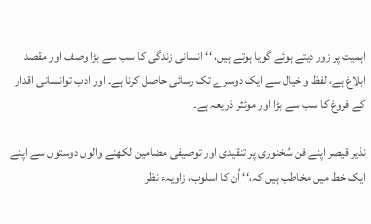اہمیت پر زور دیتے ہوئے گویا ہوتے ہیں، ‘‘ انسانی زندگی کا سب سے بڑا وصف اور مقصد ابلاغ ہے، لفظ و خیال سے ایک دوسرے تک رسائی حاصل کرنا ہے۔ اور ادب توانسانی اقدار کے فروغ کا سب سے بڑا اور موئثر ذریعہ ہے۔

نذیر قیصر اپنے فن سُخنوری پر تنقیدی اور توصیفی مضامین لکھنے والوں دوستوں سے اپنے ایک خط میں مخاطب ہیں کہ،‘‘ اُن کا اسلوب، زاویہء نظر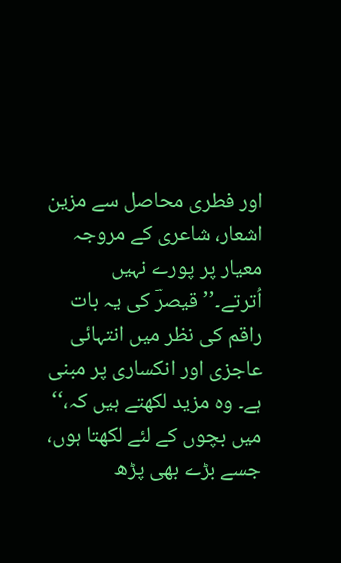اور فطری محاصل سے مزین اشعار، شاعری کے مروجہ معیار پر پورے نہیں اُترتے۔’’قیصرؔ کی یہ بات راقم کی نظر میں انتہائی عاجزی اور انکساری پر مبنی ہے۔ وہ مزید لکھتے ہیں کہ،‘‘ میں بچوں کے لئے لکھتا ہوں، جسے بڑے بھی پڑھ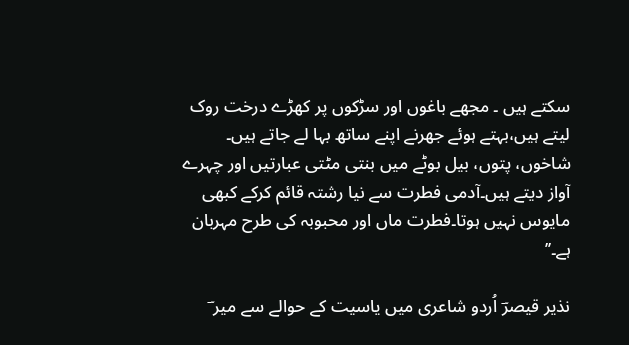سکتے ہیں ۔ مجھے باغوں اور سڑکوں پر کھڑے درخت روک لیتے ہیں،بہتے ہوئے جھرنے اپنے ساتھ بہا لے جاتے ہیں۔ شاخوں، پتوں، بیل بوٹے میں بنتی مٹتی عبارتیں اور چہرے آواز دیتے ہیں۔آدمی فطرت سے نیا رشتہ قائم کرکے کبھی مایوس نہیں ہوتا۔فطرت ماں اور محبوبہ کی طرح مہربان ہے۔’’

نذیر قیصرؔ اُردو شاعری میں یاسیت کے حوالے سے میر ؔ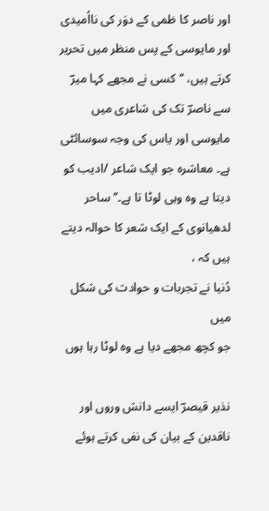اور ناصر کا ظمی کے دوَر کی نااُمیدی اور مایوسی کے پس منظر میں تحریر کرتے ہیں، ‘‘کسی نے مجھے کہا میرؔ سے ناصرؔ تک کی شاعری میں مایوسی اور یاس کی وجہ سوسائٹی ہے۔ معاشرہ جو ایک شاعر /ادیب کو دیتا ہے وہ وہی لوٹا تا ہے۔’’ ساحر لدھیانوی کے ایک شعر کا حوالہ دیتے ہیں کہ ،
دُنیا نے تجربات و حوادث کی شکل میں
جو کچھ مجھے دیا ہے وہ لوٹا رہا ہوں

نذیر قیصرؔ ایسے دانش وروں اور ناقدین کے بیان کی نفی کرتے ہوئے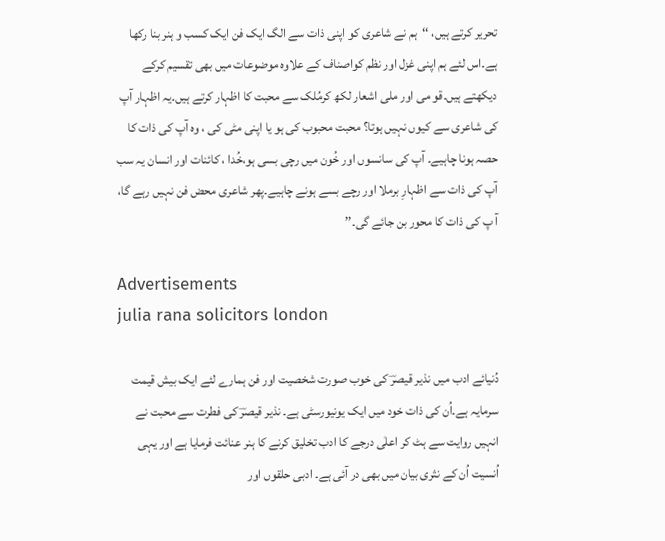تحریر کرتے ہیں، ‘‘ہم نے شاعری کو اپنی ذات سے الگ ایک فن ایک کسب و ہنر بنا رکھا ہے۔اس لئے ہم اپنی غزل اور نظم کواصناف کے علاوہ موضوعات میں بھی تقسیم کرکے دیکھتے ہیں۔قو می اور ملی اشعار لکھ کرمُلک سے محبت کا اظہار کرتے ہیں۔یہ اظہار آپ کی شاعری سے کیوں نہیں ہوتا؟ محبت محبوب کی ہو یا اپنی مٹی کی ، وہ آپ کی ذات کا حصہ ہونا چاہیے۔ آپ کی سانسوں اور خُون میں رچی بسی ہو،خُدا ، کائنات اور انسان یہ سب آپ کی ذات سے اظہارِ برملا اور رچے بسے ہونے چاہیے۔پھر شاعری محض فن نہیں رہے گا، آ پ کی ذات کا محور بن جائے گی۔’’

Advertisements
julia rana solicitors london

دُنیائے ادب میں نذیر قیصرؔ کی خوب صورت شخصیت اور فن ہمارے لئے ایک بیش قیمت سرمایہ ہے۔اُن کی ذات خود میں ایک یونیورسٹی ہے۔ نذیر قیصرؔ کی فطرت سے محبت نے انہیں روایت سے ہٹ کر اعلٰی درجے کا ادب تخلیق کرنے کا ہنر عنائت فرمایا ہے اور یہی اُنسیت اُن کے نثری بیان میں بھی در آئی ہے۔ ادبی حلقوں اور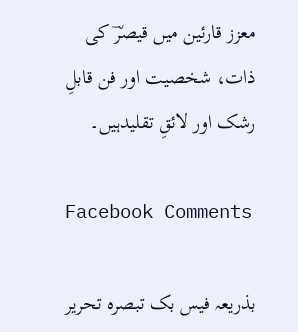معزز قارئین میں قیصرؔ کی ذات، شخصیت اور فن قابلِ رشک اور لائقِ تقلیدہیں۔

Facebook Comments

بذریعہ فیس بک تبصرہ تحریر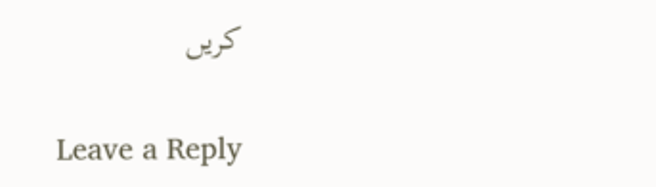کریں

Leave a Reply